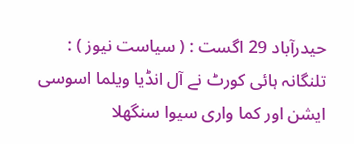حیدرآباد 29 اگست : ( سیاست نیوز ) : تلنگانہ ہائی کورٹ نے آل انڈیا ویلما اسوسی ایشن اور کما واری سیوا سنگھلا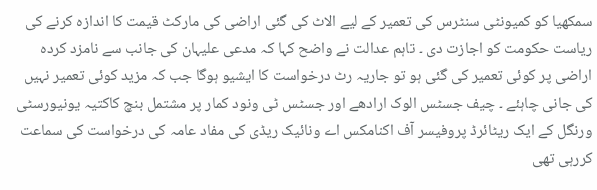سمکھیا کو کمیونٹی سنٹرس کی تعمیر کے لیے الاٹ کی گئی اراضی کی مارکٹ قیمت کا اندازہ کرنے کی ریاست حکومت کو اجازت دی ۔ تاہم عدالت نے واضح کہا کہ مدعی علیہان کی جانب سے نامزد کردہ اراضی پر کوئی تعمیر کی گئی ہو تو جاریہ رٹ درخواست کا ایشیو ہوگا جب کہ مزید کوئی تعمیر نہیں کی جانی چاہئے ۔ چیف جسٹس الوک ارادھے اور جسٹس ٹی ونود کمار پر مشتمل بنچ کاکتیہ یونیورسٹی ورنگل کے ایک ریٹائرڈ پروفیسر آف اکنامکس اے ونائیک ریڈی کی مفاد عامہ کی درخواست کی سماعت کررہی تھی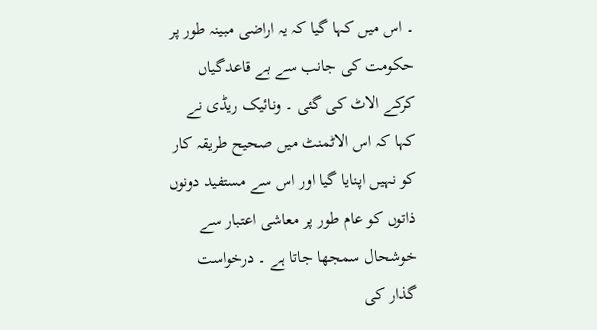۔ اس میں کہا گیا کہ یہ اراضی مبینہ طور پر حکومت کی جانب سے بے قاعدگیاں کرکے الاٹ کی گئی ۔ ونائیک ریڈی نے کہا کہ اس الاٹمنٹ میں صحیح طریقہ کار کو نہیں اپنایا گیا اور اس سے مستفید دونوں ذاتوں کو عام طور پر معاشی اعتبار سے خوشحال سمجھا جاتا ہے ۔ درخواست گذار کی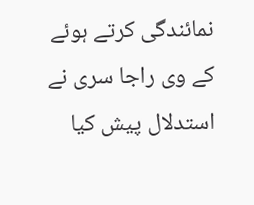نمائندگی کرتے ہوئے کے وی راجا سری نے استدلال پیش کیا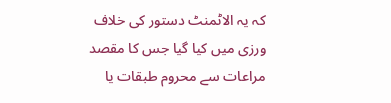کہ یہ الاٹمنٹ دستور کی خلاف ورزی میں کیا گیا جس کا مقصد مراعات سے محروم طبقات یا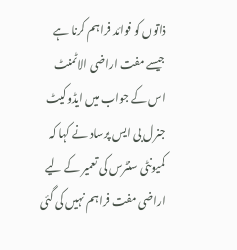ذاتوں کو فوائد فراہم کرنا ہے جیسے مفت اراضی الاٹمنٹ اس کے جواب میں ایڈوکیٹ جنرل بی ایس پرساد نے کہا کہ کمیونٹی سنٹرس کی تعمیر کے لیے اراضی مفت فراہم نہیں کی گئی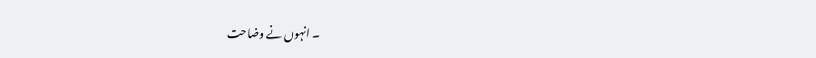۔ انہوں نے وضاحت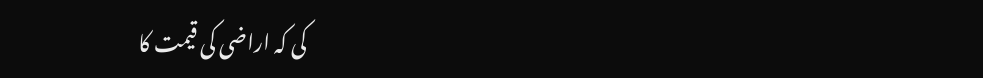کی کہ اراضی کی قیمت کا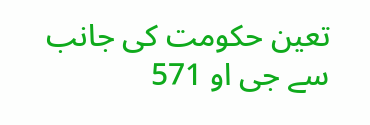تعین حکومت کی جانب سے جی او 571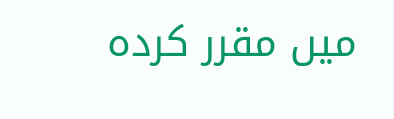میں مقرر کردہ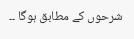شرحوں کے مطابق ہوگا ۔۔